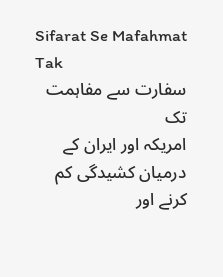Sifarat Se Mafahmat Tak
سفارت سے مفاہمت تک
امریکہ اور ایران کے درمیان کشیدگی کم کرنے اور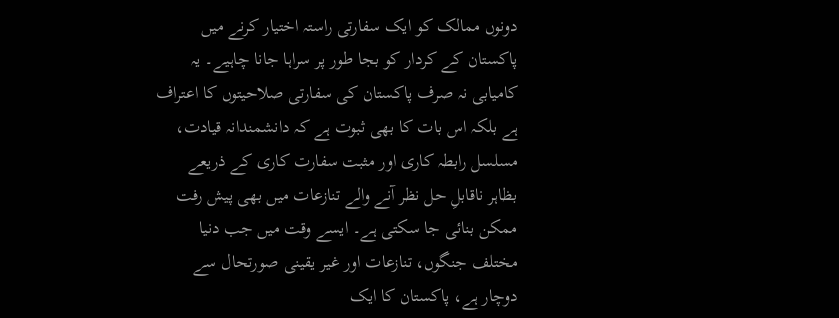دونوں ممالک کو ایک سفارتی راستہ اختیار کرنے میں پاکستان کے کردار کو بجا طور پر سراہا جانا چاہیے۔ یہ کامیابی نہ صرف پاکستان کی سفارتی صلاحیتوں کا اعتراف ہے بلکہ اس بات کا بھی ثبوت ہے کہ دانشمندانہ قیادت، مسلسل رابطہ کاری اور مثبت سفارت کاری کے ذریعے بظاہر ناقابلِ حل نظر آنے والے تنازعات میں بھی پیش رفت ممکن بنائی جا سکتی ہے۔ ایسے وقت میں جب دنیا مختلف جنگوں، تنازعات اور غیر یقینی صورتحال سے دوچار ہے، پاکستان کا ایک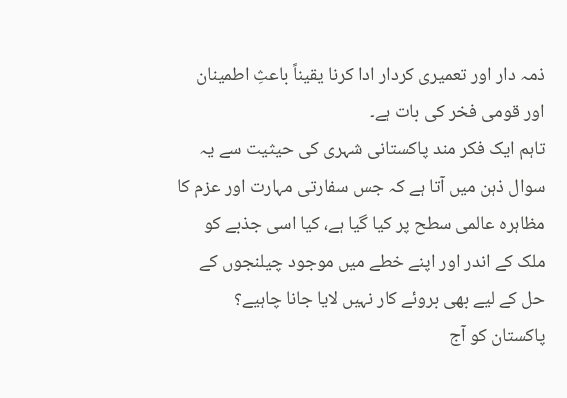ذمہ دار اور تعمیری کردار ادا کرنا یقیناً باعثِ اطمینان اور قومی فخر کی بات ہے۔
تاہم ایک فکر مند پاکستانی شہری کی حیثیت سے یہ سوال ذہن میں آتا ہے کہ جس سفارتی مہارت اور عزم کا مظاہرہ عالمی سطح پر کیا گیا ہے، کیا اسی جذبے کو ملک کے اندر اور اپنے خطے میں موجود چیلنجوں کے حل کے لیے بھی بروئے کار نہیں لایا جانا چاہیے؟ پاکستان کو آج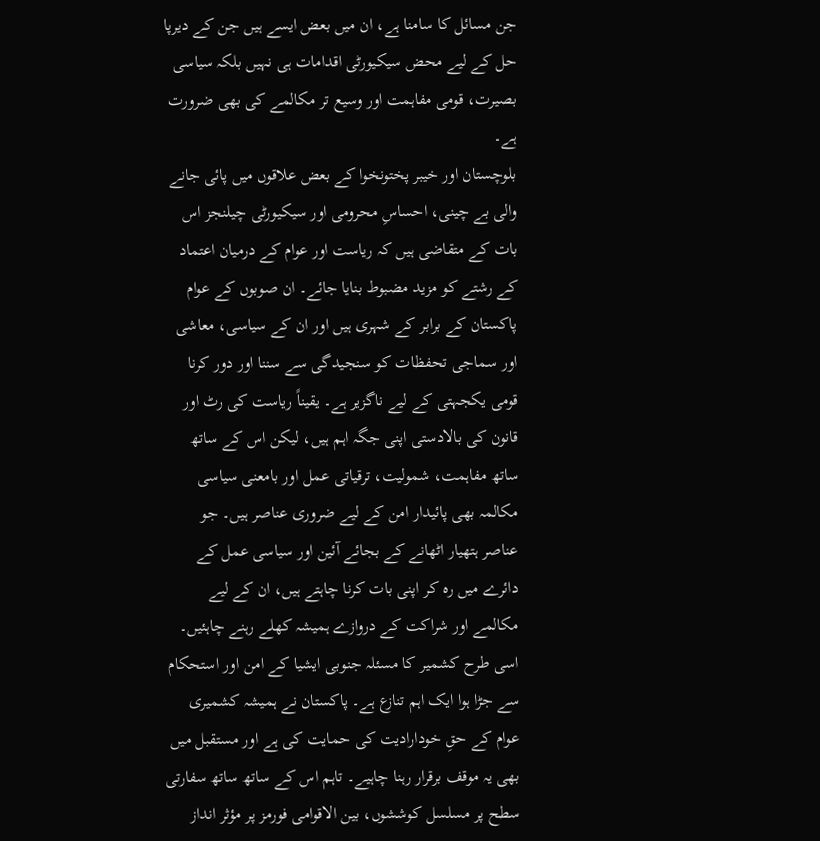جن مسائل کا سامنا ہے، ان میں بعض ایسے ہیں جن کے دیرپا حل کے لیے محض سیکیورٹی اقدامات ہی نہیں بلکہ سیاسی بصیرت، قومی مفاہمت اور وسیع تر مکالمے کی بھی ضرورت ہے۔
بلوچستان اور خیبر پختونخوا کے بعض علاقوں میں پائی جانے والی بے چینی، احساسِ محرومی اور سیکیورٹی چیلنجز اس بات کے متقاضی ہیں کہ ریاست اور عوام کے درمیان اعتماد کے رشتے کو مزید مضبوط بنایا جائے۔ ان صوبوں کے عوام پاکستان کے برابر کے شہری ہیں اور ان کے سیاسی، معاشی اور سماجی تحفظات کو سنجیدگی سے سننا اور دور کرنا قومی یکجہتی کے لیے ناگزیر ہے۔ یقیناً ریاست کی رٹ اور قانون کی بالادستی اپنی جگہ اہم ہیں، لیکن اس کے ساتھ ساتھ مفاہمت، شمولیت، ترقیاتی عمل اور بامعنی سیاسی مکالمہ بھی پائیدار امن کے لیے ضروری عناصر ہیں۔ جو عناصر ہتھیار اٹھانے کے بجائے آئین اور سیاسی عمل کے دائرے میں رہ کر اپنی بات کرنا چاہتے ہیں، ان کے لیے مکالمے اور شراکت کے دروازے ہمیشہ کھلے رہنے چاہئیں۔
اسی طرح کشمیر کا مسئلہ جنوبی ایشیا کے امن اور استحکام سے جڑا ہوا ایک اہم تنازع ہے۔ پاکستان نے ہمیشہ کشمیری عوام کے حقِ خودارادیت کی حمایت کی ہے اور مستقبل میں بھی یہ موقف برقرار رہنا چاہیے۔ تاہم اس کے ساتھ ساتھ سفارتی سطح پر مسلسل کوششوں، بین الاقوامی فورمز پر مؤثر انداز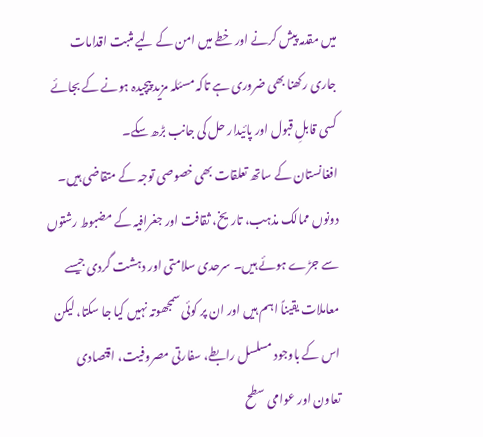میں مقدمہ پیش کرنے اور خطے میں امن کے لیے مثبت اقدامات جاری رکھنا بھی ضروری ہے تاکہ مسئلہ مزید پیچیدہ ہونے کے بجائے کسی قابلِ قبول اور پائیدار حل کی جانب بڑھ سکے۔
افغانستان کے ساتھ تعلقات بھی خصوصی توجہ کے متقاضی ہیں۔ دونوں ممالک مذہب، تاریخ، ثقافت اور جغرافیہ کے مضبوط رشتوں سے جڑے ہوئے ہیں۔ سرحدی سلامتی اور دہشت گردی جیسے معاملات یقیناً اہم ہیں اور ان پر کوئی سمجھوتہ نہیں کیا جا سکتا، لیکن اس کے باوجود مسلسل رابطے، سفارتی مصروفیت، اقتصادی تعاون اور عوامی سطح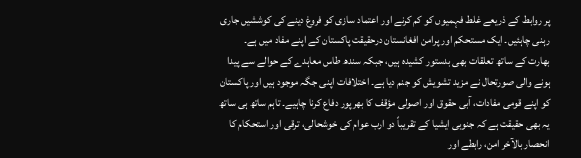پر روابط کے ذریعے غلط فہمیوں کو کم کرنے اور اعتماد سازی کو فروغ دینے کی کوششیں جاری رہنی چاہئیں۔ ایک مستحکم اور پرامن افغانستان درحقیقت پاکستان کے اپنے مفاد میں ہے۔
بھارت کے ساتھ تعلقات بھی بدستور کشیدہ ہیں، جبکہ سندھ طاس معاہدے کے حوالے سے پیدا ہونے والی صورتحال نے مزید تشویش کو جنم دیا ہے۔ اختلافات اپنی جگہ موجود ہیں اور پاکستان کو اپنے قومی مفادات، آبی حقوق اور اصولی مؤقف کا بھرپور دفاع کرنا چاہیے۔ تاہم ساتھ ہی ساتھ یہ بھی حقیقت ہے کہ جنوبی ایشیا کے تقریباً دو ارب عوام کی خوشحالی، ترقی اور استحکام کا انحصار بالآخر امن، رابطے اور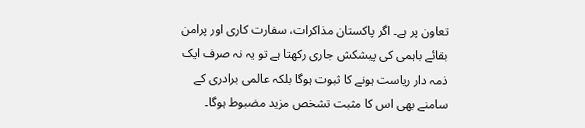تعاون پر ہے۔ اگر پاکستان مذاکرات، سفارت کاری اور پرامن بقائے باہمی کی پیشکش جاری رکھتا ہے تو یہ نہ صرف ایک ذمہ دار ریاست ہونے کا ثبوت ہوگا بلکہ عالمی برادری کے سامنے بھی اس کا مثبت تشخص مزید مضبوط ہوگا۔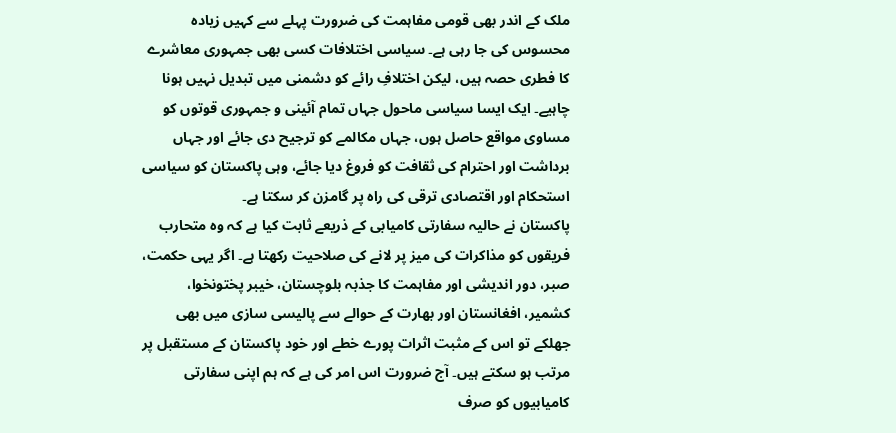ملک کے اندر بھی قومی مفاہمت کی ضرورت پہلے سے کہیں زیادہ محسوس کی جا رہی ہے۔ سیاسی اختلافات کسی بھی جمہوری معاشرے کا فطری حصہ ہیں، لیکن اختلافِ رائے کو دشمنی میں تبدیل نہیں ہونا چاہیے۔ ایک ایسا سیاسی ماحول جہاں تمام آئینی و جمہوری قوتوں کو مساوی مواقع حاصل ہوں، جہاں مکالمے کو ترجیح دی جائے اور جہاں برداشت اور احترام کی ثقافت کو فروغ دیا جائے، وہی پاکستان کو سیاسی استحکام اور اقتصادی ترقی کی راہ پر گامزن کر سکتا ہے۔
پاکستان نے حالیہ سفارتی کامیابی کے ذریعے ثابت کیا ہے کہ وہ متحارب فریقوں کو مذاکرات کی میز پر لانے کی صلاحیت رکھتا ہے۔ اگر یہی حکمت، صبر، دور اندیشی اور مفاہمت کا جذبہ بلوچستان، خیبر پختونخوا، کشمیر، افغانستان اور بھارت کے حوالے سے پالیسی سازی میں بھی جھلکے تو اس کے مثبت اثرات پورے خطے اور خود پاکستان کے مستقبل پر مرتب ہو سکتے ہیں۔ آج ضرورت اس امر کی ہے کہ ہم اپنی سفارتی کامیابیوں کو صرف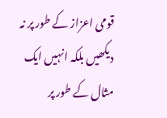قومی اعزاز کے طور پر نہ دیکھیں بلکہ انہیں ایک مثال کے طور پر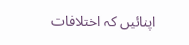اپنائیں کہ اختلافات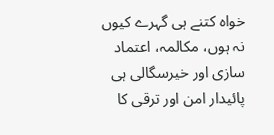خواہ کتنے ہی گہرے کیوں نہ ہوں، مکالمہ، اعتماد سازی اور خیرسگالی ہی پائیدار امن اور ترقی کا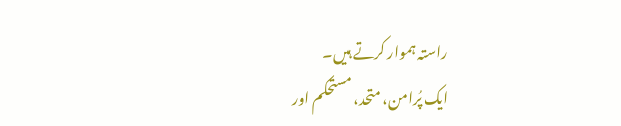راستہ ہموار کرتے ہیں۔
ایک پُرامن، متحد، مستحکم اور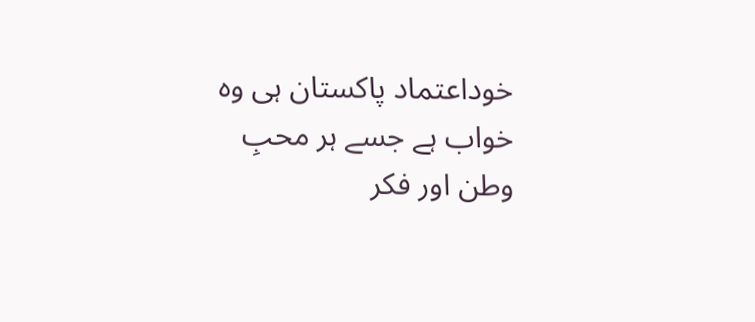خوداعتماد پاکستان ہی وہ خواب ہے جسے ہر محبِ وطن اور فکر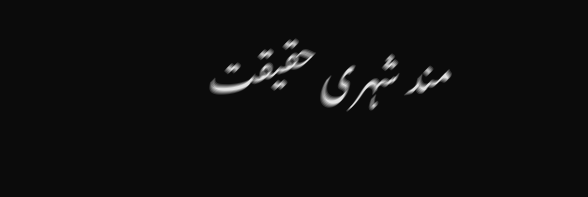مند شہری حقیقت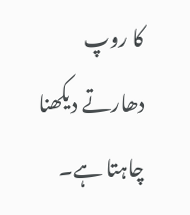کا روپ دھارتے دیکھنا چاہتا ہے۔